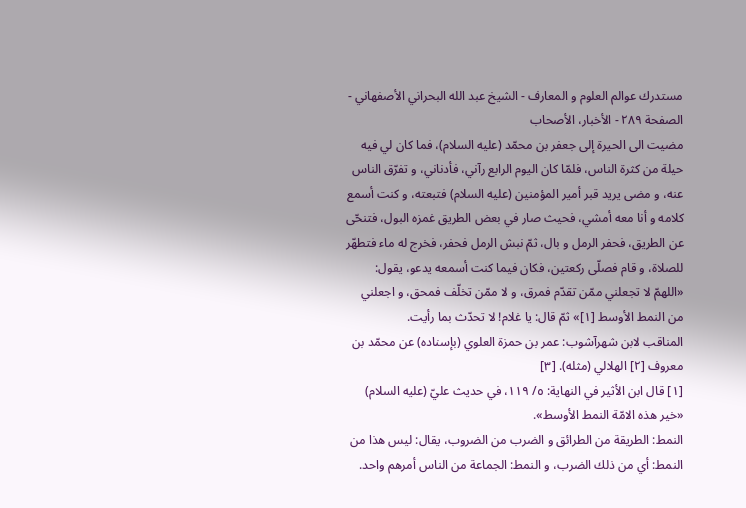مستدرك عوالم العلوم و المعارف - الشيخ عبد الله البحراني الأصفهاني - الصفحة ٢٨٩ - الأخبار، الأصحاب
مضيت الى الحيرة إلى جعفر بن محمّد (عليه السلام)، فما كان لي فيه حيلة من كثرة الناس، فلمّا كان اليوم الرابع رآني، فأدناني، و تفرّق الناس عنه، و مضى يريد قبر أمير المؤمنين (عليه السلام) فتبعته، و كنت أسمع كلامه و أنا معه أمشي، فحيث صار في بعض الطريق غمزه البول، فتنحّى عن الطريق، فحفر الرمل و بال، ثمّ نبش الرمل فحفر، فخرج له ماء فتطهّر للصلاة، و قام فصلّى ركعتين، فكان فيما كنت أسمعه يدعو، يقول:
«اللهمّ لا تجعلني ممّن تقدّم فمرق، و لا ممّن تخلّف فمحق، و اجعلني من النمط الأوسط [١]» ثمّ قال: يا غلام! لا تحدّث بما رأيت.
المناقب لابن شهرآشوب: عمر بن حمزة العلوي (بإسناده) عن محمّد بن معروف [٢] الهلالي (مثله). [٣]
[١] قال ابن الأثير في النهاية: ٥/ ١١٩، في حديث عليّ (عليه السلام) «خير هذه الامّة النمط الأوسط».
النمط: الطريقة من الطرائق و الضرب من الضروب، يقال: ليس هذا من النمط: أي من ذلك الضرب، و النمط: الجماعة من الناس أمرهم واحد.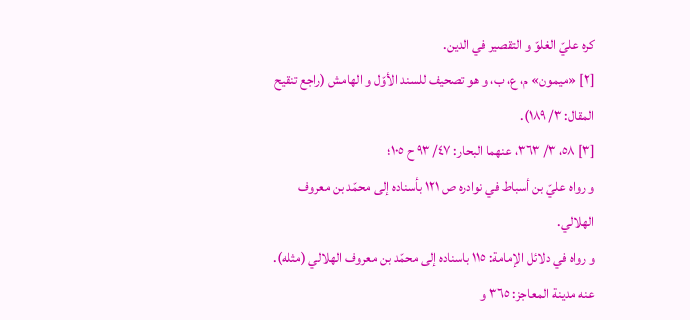كره عليّ الغلوّ و التقصير في الدين.
[٢] «ميمون» م، ع، ب، و هو تصحيف للسند الأوّل و الهامش (راجع تنقيح المقال: ٣/ ١٨٩).
[٣] ٥٨، ٣/ ٣٦٣، عنهما البحار: ٤٧/ ٩٣ ح ١٠٥؛
و رواه عليّ بن أسباط في نوادره ص ١٢١ بأسناده إلى محمّد بن معروف الهلالي.
و رواه في دلائل الإمامة: ١١٥ باسناده إلى محمّد بن معروف الهلالي (مثله).
عنه مدينة المعاجز: ٣٦٥ و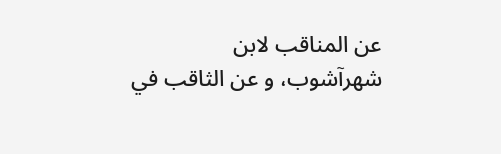عن المناقب لابن شهرآشوب، و عن الثاقب في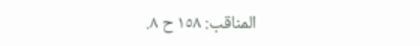المناقب: ١٥٨ ح ٨.